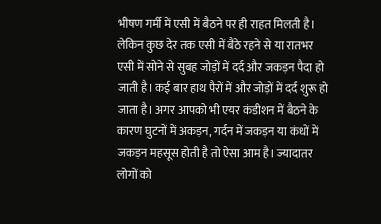भीषण गर्मी में एसी में बैठने पर ही राहत मिलती है। लेकिन कुछ देर तक एसी में बैठे रहने से या रातभर एसी में सोने से सुबह जोड़ों में दर्द और जकड़न पैदा हो जाती है। कई बार हाथ पैरों में और जोड़ों में दर्द शुरू हो जाता है। अगर आपको भी एयर कंडीशन में बैठने के कारण घुटनों में अकड़न, गर्दन में जकड़न या कंधों में जकड़न महसूस होती है तो ऐसा आम है। ज्यादातर लोगों को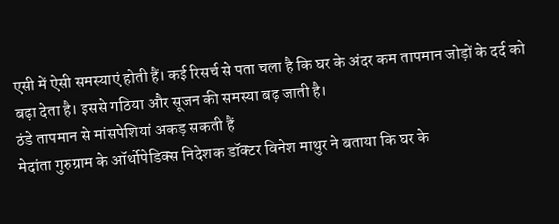एसी में ऐसी समस्याएं होती हैं। कई रिसर्च से पता चला है कि घर के अंदर कम तापमान जोड़ों के दर्द को बढ़ा देता है। इससे गठिया और सूजन की समस्या बढ़ जाती है।
ठंडे तापमान से मांसपेशियां अकड़ सकती हैं
मेदांता गुरुग्राम के ऑर्थोपेडिक्स निदेशक डॉक्टर विनेश माथुर ने बताया कि घर के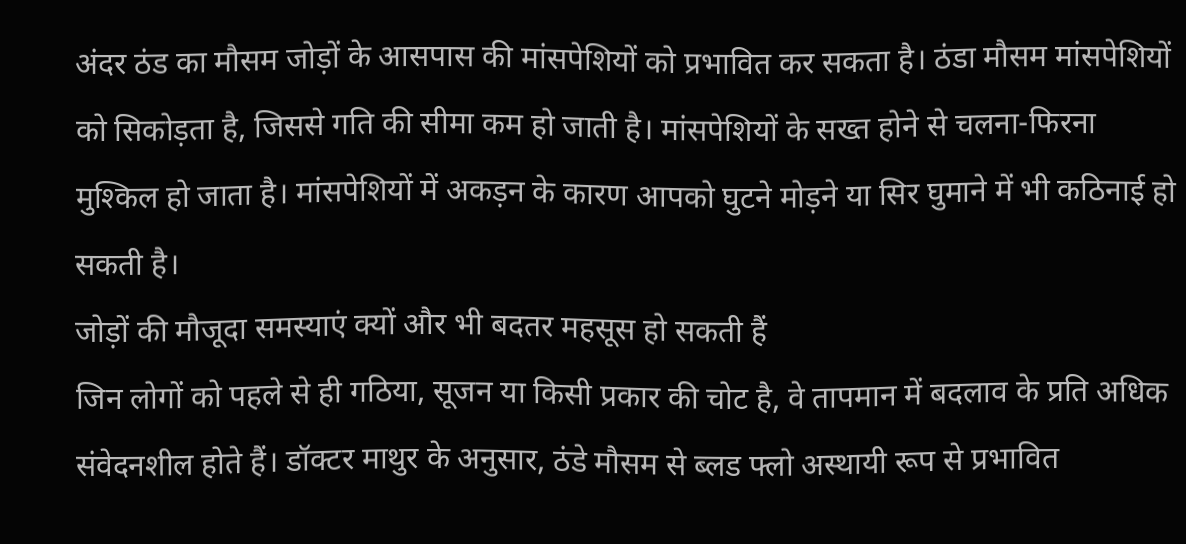अंदर ठंड का मौसम जोड़ों के आसपास की मांसपेशियों को प्रभावित कर सकता है। ठंडा मौसम मांसपेशियों को सिकोड़ता है, जिससे गति की सीमा कम हो जाती है। मांसपेशियों के सख्त होने से चलना-फिरना मुश्किल हो जाता है। मांसपेशियों में अकड़न के कारण आपको घुटने मोड़ने या सिर घुमाने में भी कठिनाई हो सकती है।
जोड़ों की मौजूदा समस्याएं क्यों और भी बदतर महसूस हो सकती हैं
जिन लोगों को पहले से ही गठिया, सूजन या किसी प्रकार की चोट है, वे तापमान में बदलाव के प्रति अधिक संवेदनशील होते हैं। डॉक्टर माथुर के अनुसार, ठंडे मौसम से ब्लड फ्लो अस्थायी रूप से प्रभावित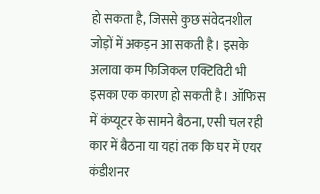हो सकता है, जिससे कुछ संवेदनशील जोड़ों में अकड़न आ सकती है। इसके अलावा कम फिजिकल एक्टिविटी भी इसका एक कारण हो सकती है। ऑफिस में कंप्यूटर के सामने बैठना, एसी चल रही कार में बैठना या यहां तक कि घर में एयर कंडीशनर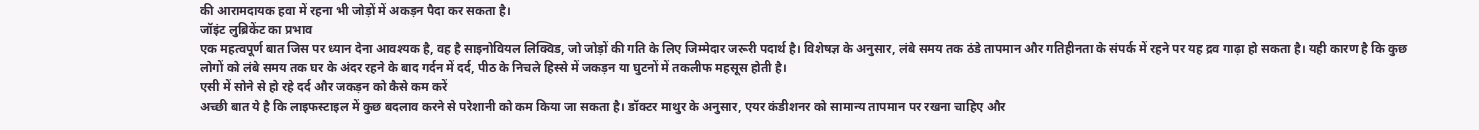की आरामदायक हवा में रहना भी जोड़ों में अकड़न पैदा कर सकता है।
जॉइंट लुब्रिकेंट का प्रभाव
एक महत्वपूर्ण बात जिस पर ध्यान देना आवश्यक है, वह है साइनोवियल लिक्विड, जो जोड़ों की गति के लिए जिम्मेदार जरूरी पदार्थ है। विशेषज्ञ के अनुसार, लंबे समय तक ठंडे तापमान और गतिहीनता के संपर्क में रहने पर यह द्रव गाढ़ा हो सकता है। यही कारण है कि कुछ लोगों को लंबे समय तक घर के अंदर रहने के बाद गर्दन में दर्द, पीठ के निचले हिस्से में जकड़न या घुटनों में तकलीफ महसूस होती है।
एसी में सोने से हो रहे दर्द और जकड़न को कैसे कम करें
अच्छी बात ये है कि लाइफस्टाइल में कुछ बदलाव करने से परेशानी को कम किया जा सकता है। डॉक्टर माथुर के अनुसार, एयर कंडीशनर को सामान्य तापमान पर रखना चाहिए और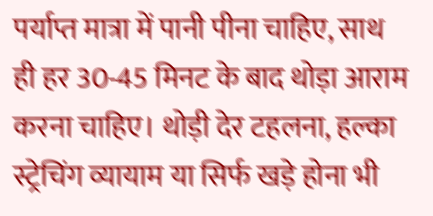पर्याप्त मात्रा में पानी पीना चाहिए, साथ ही हर 30-45 मिनट के बाद थोड़ा आराम करना चाहिए। थोड़ी देर टहलना, हल्का स्ट्रेचिंग व्यायाम या सिर्फ खड़े होना भी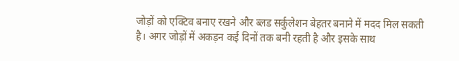जोड़ों को एक्टिव बनाए रखने और ब्लड सर्कुलेशन बेहतर बनाने में मदद मिल सकती है। अगर जोड़ों में अकड़न कई दिनों तक बनी रहती है और इसके साथ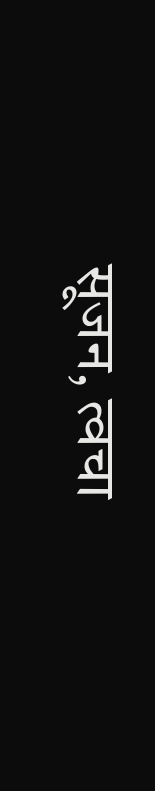सूजन, त्वचा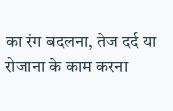का रंग बदलना, तेज दर्द या रोजाना के काम करना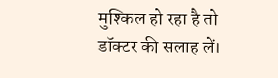मुश्किल हो रहा है तो डॉक्टर की सलाह लें।